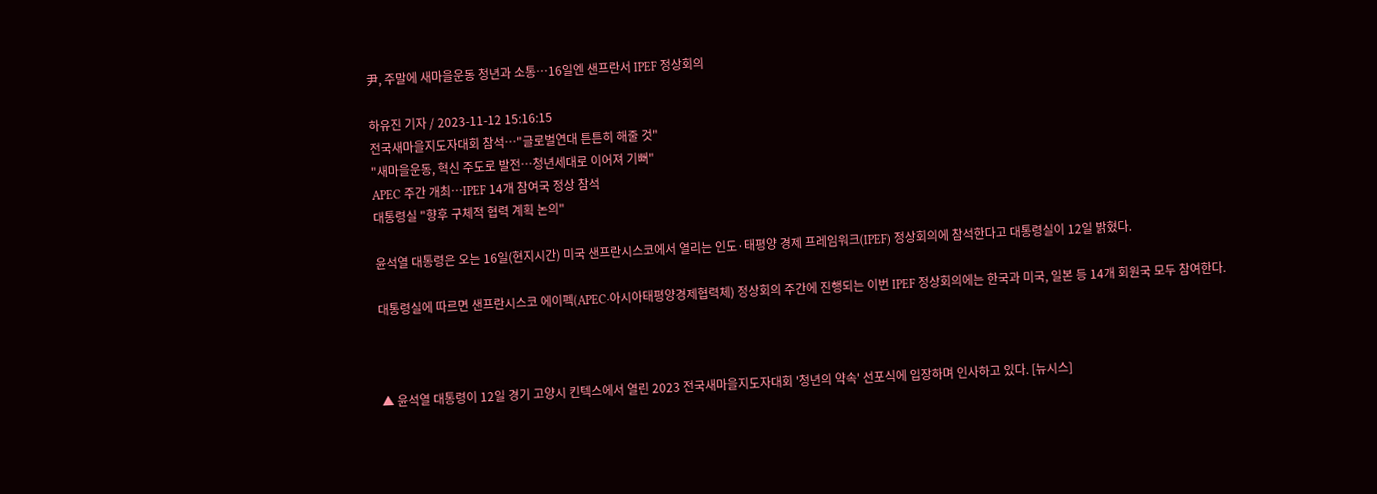尹, 주말에 새마을운동 청년과 소통…16일엔 샌프란서 IPEF 정상회의

하유진 기자 / 2023-11-12 15:16:15
전국새마을지도자대회 참석…"글로벌연대 튼튼히 해줄 것"
"새마을운동, 혁신 주도로 발전…청년세대로 이어져 기뻐"
APEC 주간 개최…IPEF 14개 참여국 정상 참석
대통령실 "향후 구체적 협력 계획 논의"

윤석열 대통령은 오는 16일(현지시간) 미국 샌프란시스코에서 열리는 인도·태평양 경제 프레임워크(IPEF) 정상회의에 참석한다고 대통령실이 12일 밝혔다.

대통령실에 따르면 샌프란시스코 에이펙(APEC·아시아태평양경제협력체) 정상회의 주간에 진행되는 이번 IPEF 정상회의에는 한국과 미국, 일본 등 14개 회원국 모두 참여한다.



▲ 윤석열 대통령이 12일 경기 고양시 킨텍스에서 열린 2023 전국새마을지도자대회 '청년의 약속' 선포식에 입장하며 인사하고 있다. [뉴시스]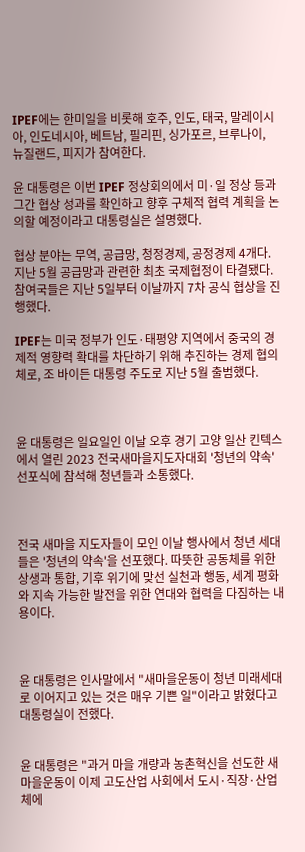IPEF에는 한미일을 비롯해 호주, 인도, 태국, 말레이시아, 인도네시아, 베트남, 필리핀, 싱가포르, 브루나이, 뉴질랜드, 피지가 참여한다.

윤 대통령은 이번 IPEF 정상회의에서 미·일 정상 등과 그간 협상 성과를 확인하고 향후 구체적 협력 계획을 논의할 예정이라고 대통령실은 설명했다.

협상 분야는 무역, 공급망, 청정경제, 공정경제 4개다. 지난 5월 공급망과 관련한 최초 국제협정이 타결됐다. 참여국들은 지난 5일부터 이날까지 7차 공식 협상을 진행했다.

IPEF는 미국 정부가 인도·태평양 지역에서 중국의 경제적 영향력 확대를 차단하기 위해 추진하는 경제 협의체로, 조 바이든 대통령 주도로 지난 5월 출범했다.



윤 대통령은 일요일인 이날 오후 경기 고양 일산 킨텍스에서 열린 2023 전국새마을지도자대회 '청년의 약속' 선포식에 참석해 청년들과 소통했다.



전국 새마을 지도자들이 모인 이날 행사에서 청년 세대들은 '청년의 약속'을 선포했다. 따뜻한 공동체를 위한 상생과 통합, 기후 위기에 맞선 실천과 행동, 세계 평화와 지속 가능한 발전을 위한 연대와 협력을 다짐하는 내용이다.



윤 대통령은 인사말에서 "새마을운동이 청년 미래세대로 이어지고 있는 것은 매우 기쁜 일"이라고 밝혔다고 대통령실이 전했다.


윤 대통령은 "과거 마을 개량과 농촌혁신을 선도한 새마을운동이 이제 고도산업 사회에서 도시·직장·산업체에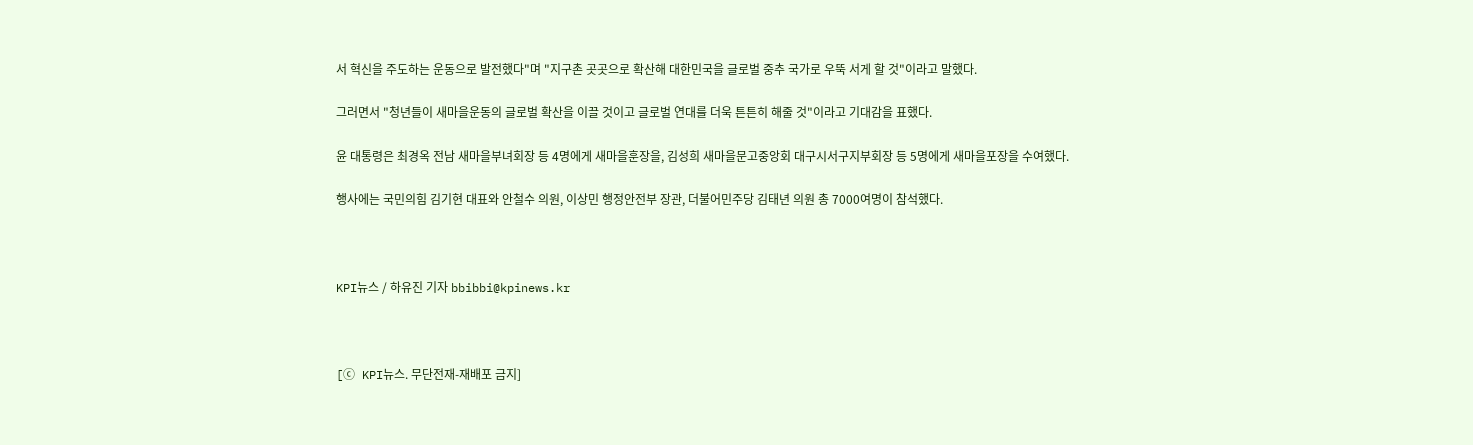서 혁신을 주도하는 운동으로 발전했다"며 "지구촌 곳곳으로 확산해 대한민국을 글로벌 중추 국가로 우뚝 서게 할 것"이라고 말했다.

그러면서 "청년들이 새마을운동의 글로벌 확산을 이끌 것이고 글로벌 연대를 더욱 튼튼히 해줄 것"이라고 기대감을 표했다.

윤 대통령은 최경옥 전남 새마을부녀회장 등 4명에게 새마을훈장을, 김성희 새마을문고중앙회 대구시서구지부회장 등 5명에게 새마을포장을 수여했다.

행사에는 국민의힘 김기현 대표와 안철수 의원, 이상민 행정안전부 장관, 더불어민주당 김태년 의원 총 7000여명이 참석했다.



KPI뉴스 / 하유진 기자 bbibbi@kpinews.kr



[ⓒ KPI뉴스. 무단전재-재배포 금지]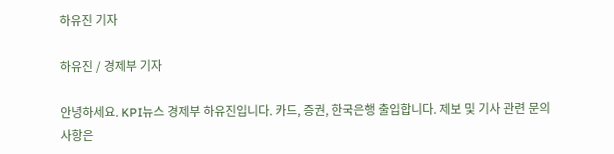하유진 기자

하유진 / 경제부 기자

안녕하세요. KPI뉴스 경제부 하유진입니다. 카드, 증권, 한국은행 출입합니다. 제보 및 기사 관련 문의사항은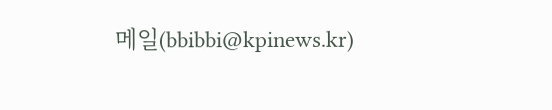메일(bbibbi@kpinews.kr)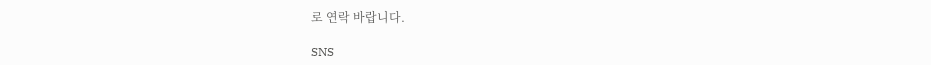로 연락 바랍니다.

SNS